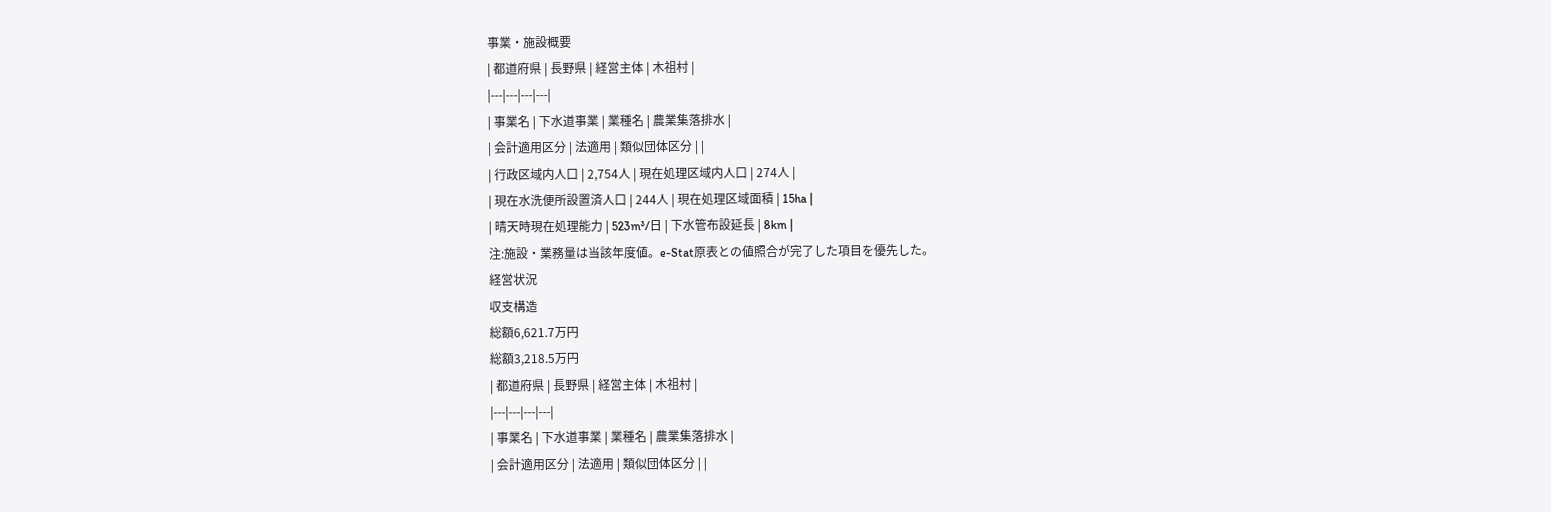事業・施設概要
| 都道府県 | 長野県 | 経営主体 | 木祖村 |
|---|---|---|---|
| 事業名 | 下水道事業 | 業種名 | 農業集落排水 |
| 会計適用区分 | 法適用 | 類似団体区分 | |
| 行政区域内人口 | 2,754人 | 現在処理区域内人口 | 274人 |
| 現在水洗便所設置済人口 | 244人 | 現在処理区域面積 | 15ha |
| 晴天時現在処理能力 | 523m³/日 | 下水管布設延長 | 8km |
注:施設・業務量は当該年度値。e-Stat原表との値照合が完了した項目を優先した。
経営状況
収支構造
総額6,621.7万円
総額3,218.5万円
| 都道府県 | 長野県 | 経営主体 | 木祖村 |
|---|---|---|---|
| 事業名 | 下水道事業 | 業種名 | 農業集落排水 |
| 会計適用区分 | 法適用 | 類似団体区分 | |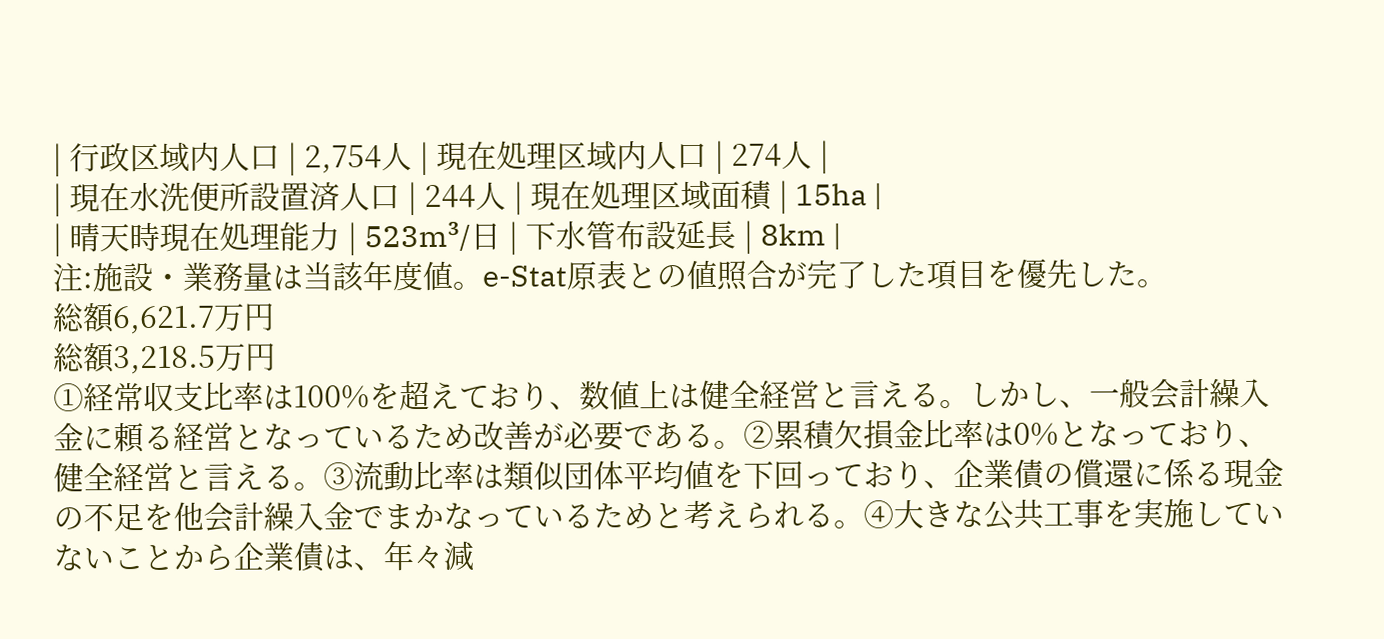| 行政区域内人口 | 2,754人 | 現在処理区域内人口 | 274人 |
| 現在水洗便所設置済人口 | 244人 | 現在処理区域面積 | 15ha |
| 晴天時現在処理能力 | 523m³/日 | 下水管布設延長 | 8km |
注:施設・業務量は当該年度値。e-Stat原表との値照合が完了した項目を優先した。
総額6,621.7万円
総額3,218.5万円
①経常収支比率は100%を超えており、数値上は健全経営と言える。しかし、一般会計繰入金に頼る経営となっているため改善が必要である。②累積欠損金比率は0%となっており、健全経営と言える。③流動比率は類似団体平均値を下回っており、企業債の償還に係る現金の不足を他会計繰入金でまかなっているためと考えられる。④大きな公共工事を実施していないことから企業債は、年々減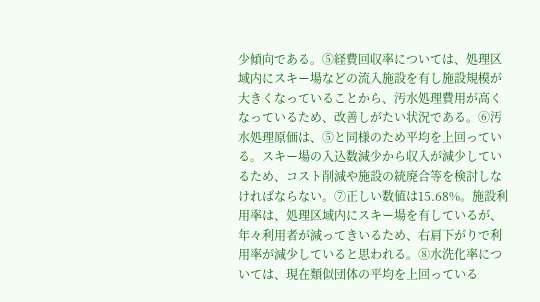少傾向である。⑤経費回収率については、処理区域内にスキー場などの流入施設を有し施設規模が大きくなっていることから、汚水処理費用が高くなっているため、改善しがたい状況である。⑥汚水処理原価は、⑤と同様のため平均を上回っている。スキー場の入込数減少から収入が減少しているため、コスト削減や施設の統廃合等を検討しなければならない。⑦正しい数値は15.68%。施設利用率は、処理区域内にスキー場を有しているが、年々利用者が減ってきいるため、右肩下がりで利用率が減少していると思われる。⑧水洗化率については、現在類似団体の平均を上回っている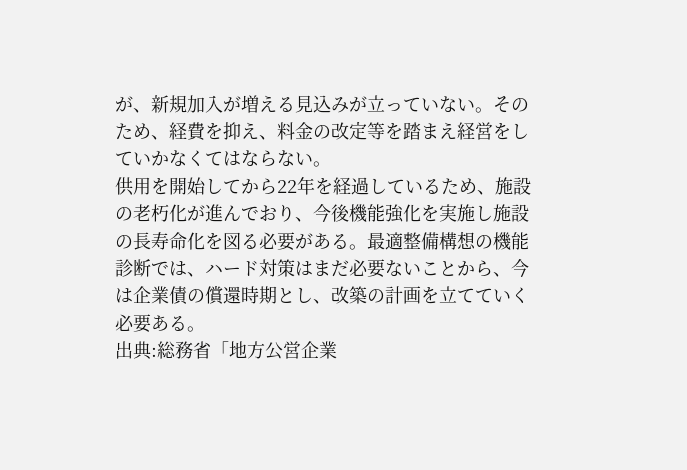が、新規加入が増える見込みが立っていない。そのため、経費を抑え、料金の改定等を踏まえ経営をしていかなくてはならない。
供用を開始してから22年を経過しているため、施設の老朽化が進んでおり、今後機能強化を実施し施設の長寿命化を図る必要がある。最適整備構想の機能診断では、ハード対策はまだ必要ないことから、今は企業債の償還時期とし、改築の計画を立てていく必要ある。
出典:総務省「地方公営企業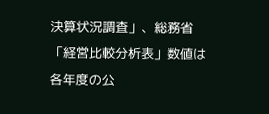決算状況調査」、総務省「経営比較分析表」数値は各年度の公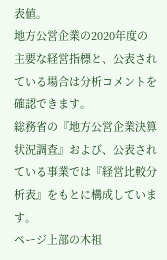表値。
地方公営企業の2020年度の主要な経営指標と、公表されている場合は分析コメントを確認できます。
総務省の『地方公営企業決算状況調査』および、公表されている事業では『経営比較分析表』をもとに構成しています。
ページ上部の木祖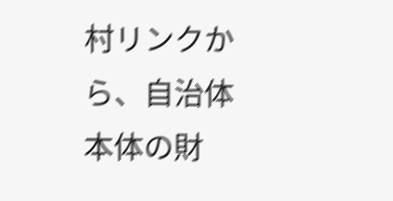村リンクから、自治体本体の財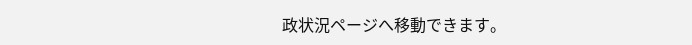政状況ページへ移動できます。